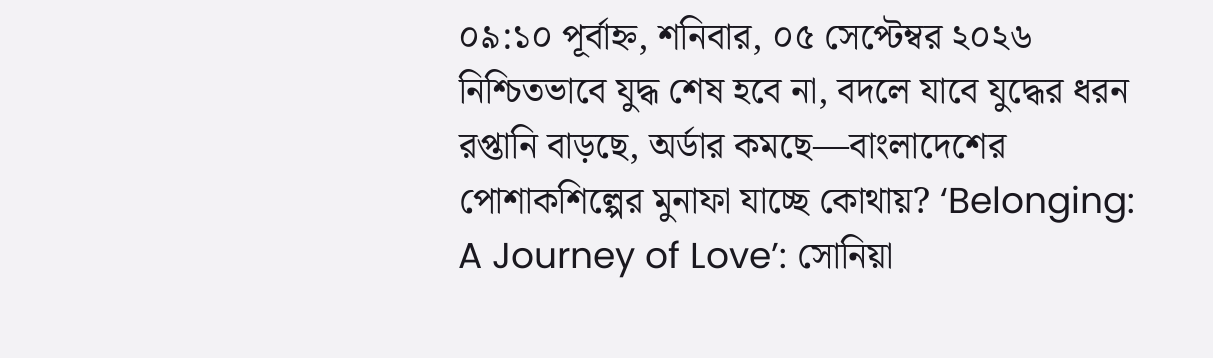০৯:১০ পূর্বাহ্ন, শনিবার, ০৫ সেপ্টেম্বর ২০২৬
নিশ্চিতভাবে যুদ্ধ শেষ হবে না, বদলে যাবে যুদ্ধের ধরন রপ্তানি বাড়ছে, অর্ডার কমছে—বাংলাদেশের পোশাকশিল্পের মুনাফা যাচ্ছে কোথায়? ‘Belonging: A Journey of Love’: সোনিয়া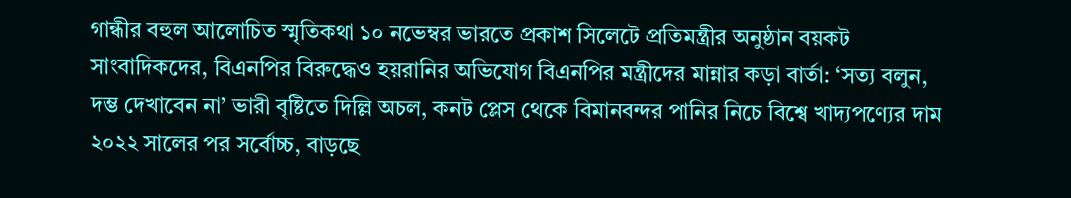গান্ধীর বহুল আলোচিত স্মৃতিকথা ১০ নভেম্বর ভারতে প্রকাশ সিলেটে প্রতিমন্ত্রীর অনুষ্ঠান বয়কট সাংবাদিকদের, বিএনপির বিরুদ্ধেও হয়রানির অভিযোগ বিএনপির মন্ত্রীদের মান্নার কড়া বার্তা: ‘সত্য বলুন, দম্ভ দেখাবেন না’ ভারী বৃষ্টিতে দিল্লি অচল, কনট প্লেস থেকে বিমানবন্দর পানির নিচে বিশ্বে খাদ্যপণ্যের দাম ২০২২ সালের পর সর্বোচ্চ, বাড়ছে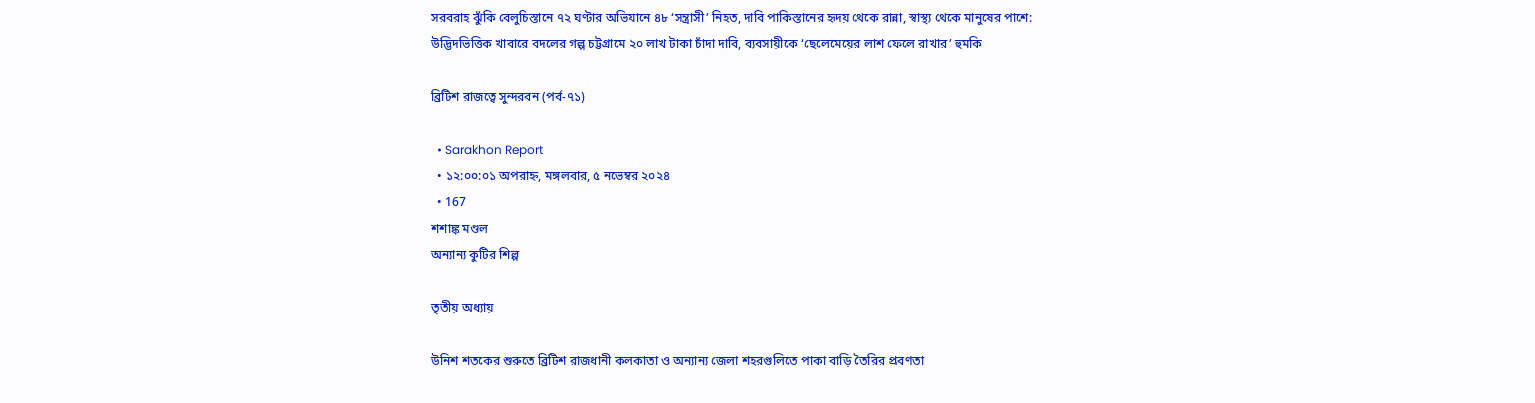সরবরাহ ঝুঁকি বেলুচিস্তানে ৭২ ঘণ্টার অভিযানে ৪৮ ‘সন্ত্রাসী’ নিহত, দাবি পাকিস্তানের হৃদয় থেকে রান্না, স্বাস্থ্য থেকে মানুষের পাশে: উদ্ভিদভিত্তিক খাবারে বদলের গল্প চট্টগ্রামে ২০ লাখ টাকা চাঁদা দাবি, ব্যবসায়ীকে ‘ছেলেমেয়ের লাশ ফেলে রাখার’ হুমকি

ব্রিটিশ রাজত্বে সুন্দরবন (পর্ব-৭১)

  • Sarakhon Report
  • ১২:০০:০১ অপরাহ্ন, মঙ্গলবার, ৫ নভেম্বর ২০২৪
  • 167
শশাঙ্ক মণ্ডল
অন্যান্য কুটির শিল্প

তৃতীয় অধ্যায়

উনিশ শতকের শুরুতে ব্রিটিশ রাজধানী কলকাতা ও অন্যান্য জেলা শহরগুলিতে পাকা বাড়ি তৈরির প্রবণতা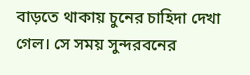বাড়তে থাকায় চুনের চাহিদা দেখা গেল। সে সময় সুন্দরবনের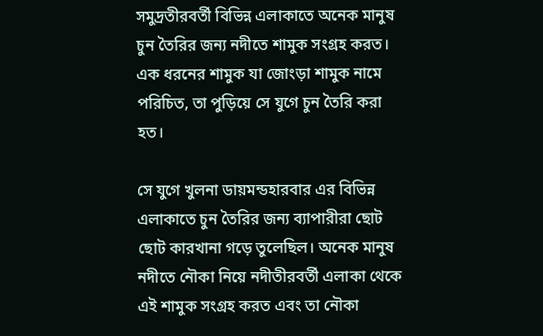সমুদ্রতীরবর্তী বিভিন্ন এলাকাতে অনেক মানুষ চুন তৈরির জন্য নদীতে শামুক সংগ্রহ করত। এক ধরনের শামুক যা জোংড়া শামুক নামে পরিচিত, তা পুড়িয়ে সে যুগে চুন তৈরি করা হত।

সে যুগে খুলনা ডায়মন্ডহারবার এর বিভিন্ন এলাকাতে চুন তৈরির জন্য ব্যাপারীরা ছোট ছোট কারখানা গড়ে তুলেছিল। অনেক মানুষ নদীতে নৌকা নিয়ে নদীতীরবর্তী এলাকা থেকে এই শামুক সংগ্রহ করত এবং তা নৌকা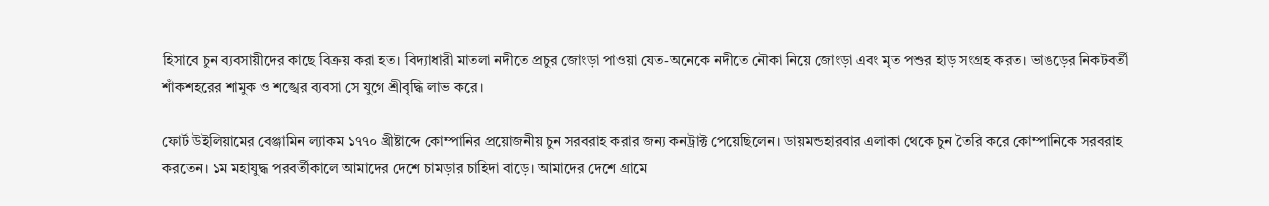হিসাবে চুন ব্যবসায়ীদের কাছে বিক্রয় করা হত। বিদ্যাধারী মাতলা নদীতে প্রচুর জোংড়া পাওয়া যেত-অনেকে নদীতে নৌকা নিয়ে জোংড়া এবং মৃত পশুর হাড় সংগ্রহ করত। ভাঙড়ের নিকটবর্তী শাঁকশহরের শামুক ও শঙ্খের ব্যবসা সে যুগে শ্রীবৃদ্ধি লাভ করে।

ফোর্ট উইলিয়ামের বেঞ্জামিন ল্যাকম ১৭৭০ খ্রীষ্টাব্দে কোম্পানির প্রয়োজনীয় চুন সরবরাহ করার জন্য কনট্রাক্ট পেয়েছিলেন। ডায়মন্ডহারবার এলাকা থেকে চুন তৈরি করে কোম্পানিকে সরবরাহ করতেন। ১ম মহাযুদ্ধ পরবর্তীকালে আমাদের দেশে চামড়ার চাহিদা বাড়ে। আমাদের দেশে গ্রামে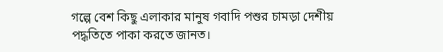গল্পে বেশ কিছু এলাকার মানুষ গবাদি পশুর চামড়া দেশীয় পদ্ধতিতে পাকা করতে জানত।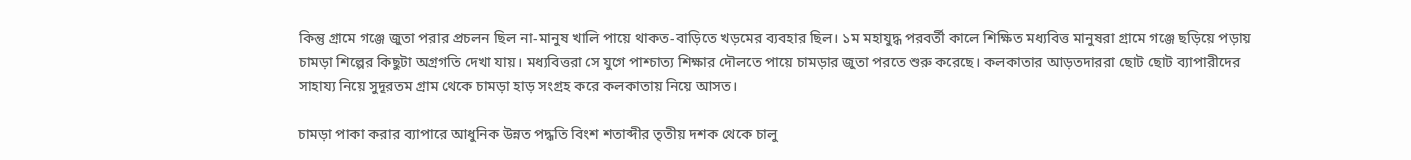কিন্তু গ্রামে গঞ্জে জুতা পরার প্রচলন ছিল না-মানুষ খালি পায়ে থাকত-বাড়িতে খড়মের ব্যবহার ছিল। ১ম মহাযুদ্ধ পরবর্তী কালে শিক্ষিত মধ্যবিত্ত মানুষরা গ্রামে গঞ্জে ছড়িয়ে পড়ায় চামড়া শিল্পের কিছুটা অগ্রগতি দেখা যায়। মধ্যবিত্তরা সে যুগে পাশ্চাত্য শিক্ষার দৌলতে পায়ে চামড়ার জুতা পরতে শুরু করেছে। কলকাতার আড়তদাররা ছোট ছোট ব্যাপারীদের সাহায্য নিয়ে সুদূরতম গ্রাম থেকে চামড়া হাড় সংগ্রহ করে কলকাতায় নিয়ে আসত।

চামড়া পাকা করার ব্যাপারে আধুনিক উন্নত পদ্ধতি বিংশ শতাব্দীর তৃতীয় দশক থেকে চালু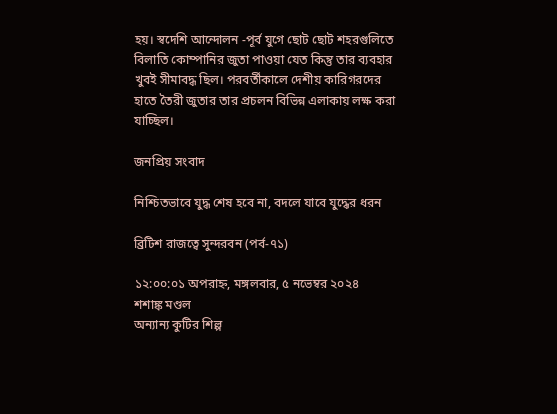হয়। স্বদেশি আন্দোলন -পূর্ব যুগে ছোট ছোট শহরগুলিতে বিলাতি কোম্পানির জুতা পাওয়া যেত কিন্তু তার ব্যবহার খুবই সীমাবদ্ধ ছিল। পরবর্তীকালে দেশীয় কারিগরদের হাতে তৈরী জুতার তার প্রচলন বিভিন্ন এলাকায় লক্ষ করা যাচ্ছিল।

জনপ্রিয় সংবাদ

নিশ্চিতভাবে যুদ্ধ শেষ হবে না, বদলে যাবে যুদ্ধের ধরন

ব্রিটিশ রাজত্বে সুন্দরবন (পর্ব-৭১)

১২:০০:০১ অপরাহ্ন, মঙ্গলবার, ৫ নভেম্বর ২০২৪
শশাঙ্ক মণ্ডল
অন্যান্য কুটির শিল্প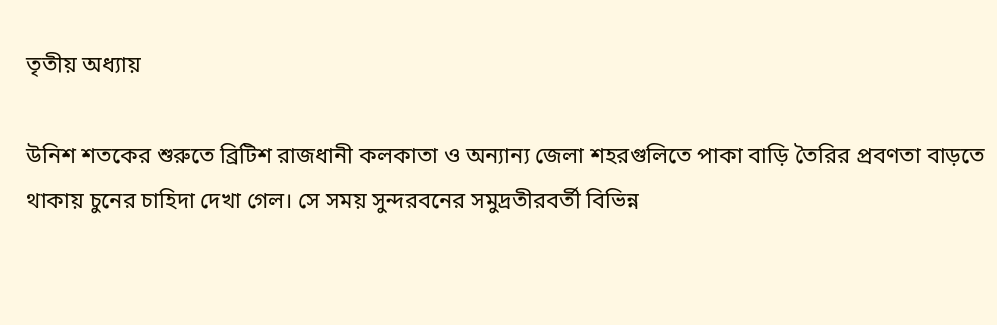তৃতীয় অধ্যায়

উনিশ শতকের শুরুতে ব্রিটিশ রাজধানী কলকাতা ও অন্যান্য জেলা শহরগুলিতে পাকা বাড়ি তৈরির প্রবণতা বাড়তে থাকায় চুনের চাহিদা দেখা গেল। সে সময় সুন্দরবনের সমুদ্রতীরবর্তী বিভিন্ন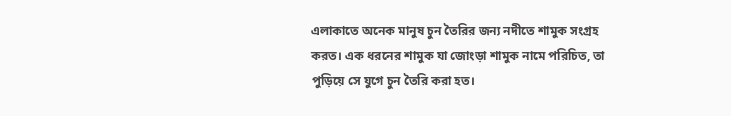এলাকাতে অনেক মানুষ চুন তৈরির জন্য নদীতে শামুক সংগ্রহ করত। এক ধরনের শামুক যা জোংড়া শামুক নামে পরিচিত, তা পুড়িয়ে সে যুগে চুন তৈরি করা হত।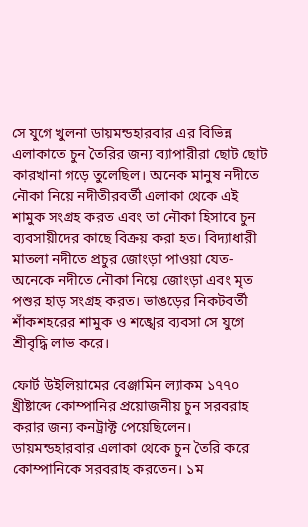সে যুগে খুলনা ডায়মন্ডহারবার এর বিভিন্ন এলাকাতে চুন তৈরির জন্য ব্যাপারীরা ছোট ছোট কারখানা গড়ে তুলেছিল। অনেক মানুষ নদীতে নৌকা নিয়ে নদীতীরবর্তী এলাকা থেকে এই শামুক সংগ্রহ করত এবং তা নৌকা হিসাবে চুন ব্যবসায়ীদের কাছে বিক্রয় করা হত। বিদ্যাধারী মাতলা নদীতে প্রচুর জোংড়া পাওয়া যেত-অনেকে নদীতে নৌকা নিয়ে জোংড়া এবং মৃত পশুর হাড় সংগ্রহ করত। ভাঙড়ের নিকটবর্তী শাঁকশহরের শামুক ও শঙ্খের ব্যবসা সে যুগে শ্রীবৃদ্ধি লাভ করে।

ফোর্ট উইলিয়ামের বেঞ্জামিন ল্যাকম ১৭৭০ খ্রীষ্টাব্দে কোম্পানির প্রয়োজনীয় চুন সরবরাহ করার জন্য কনট্রাক্ট পেয়েছিলেন। ডায়মন্ডহারবার এলাকা থেকে চুন তৈরি করে কোম্পানিকে সরবরাহ করতেন। ১ম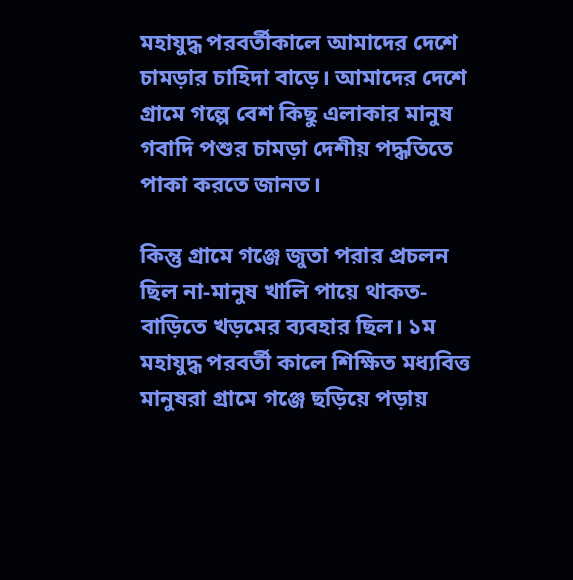মহাযুদ্ধ পরবর্তীকালে আমাদের দেশে চামড়ার চাহিদা বাড়ে। আমাদের দেশে গ্রামে গল্পে বেশ কিছু এলাকার মানুষ গবাদি পশুর চামড়া দেশীয় পদ্ধতিতে পাকা করতে জানত।

কিন্তু গ্রামে গঞ্জে জুতা পরার প্রচলন ছিল না-মানুষ খালি পায়ে থাকত-বাড়িতে খড়মের ব্যবহার ছিল। ১ম মহাযুদ্ধ পরবর্তী কালে শিক্ষিত মধ্যবিত্ত মানুষরা গ্রামে গঞ্জে ছড়িয়ে পড়ায়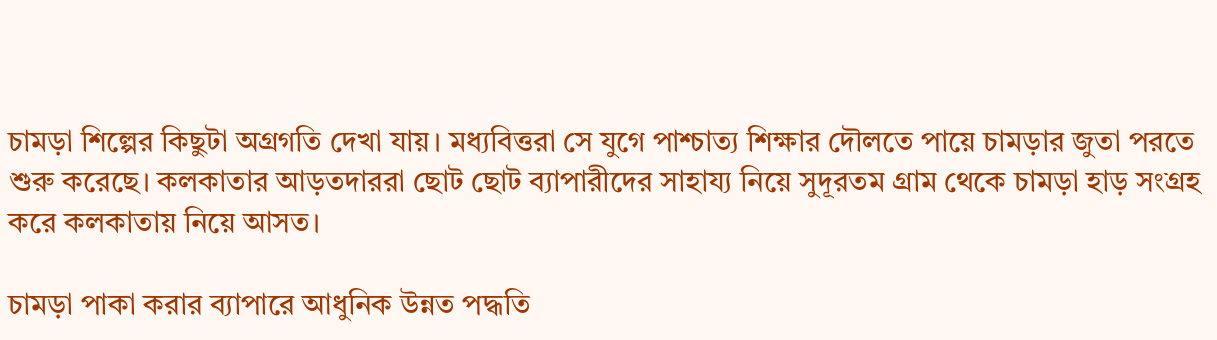চামড়া শিল্পের কিছুটা অগ্রগতি দেখা যায়। মধ্যবিত্তরা সে যুগে পাশ্চাত্য শিক্ষার দৌলতে পায়ে চামড়ার জুতা পরতে শুরু করেছে। কলকাতার আড়তদাররা ছোট ছোট ব্যাপারীদের সাহায্য নিয়ে সুদূরতম গ্রাম থেকে চামড়া হাড় সংগ্রহ করে কলকাতায় নিয়ে আসত।

চামড়া পাকা করার ব্যাপারে আধুনিক উন্নত পদ্ধতি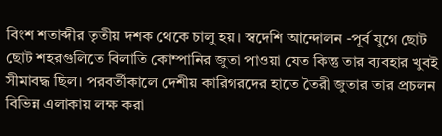বিংশ শতাব্দীর তৃতীয় দশক থেকে চালু হয়। স্বদেশি আন্দোলন -পূর্ব যুগে ছোট ছোট শহরগুলিতে বিলাতি কোম্পানির জুতা পাওয়া যেত কিন্তু তার ব্যবহার খুবই সীমাবদ্ধ ছিল। পরবর্তীকালে দেশীয় কারিগরদের হাতে তৈরী জুতার তার প্রচলন বিভিন্ন এলাকায় লক্ষ করা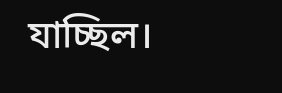যাচ্ছিল।